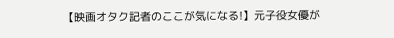【映画オタク記者のここが気になる!】元子役女優が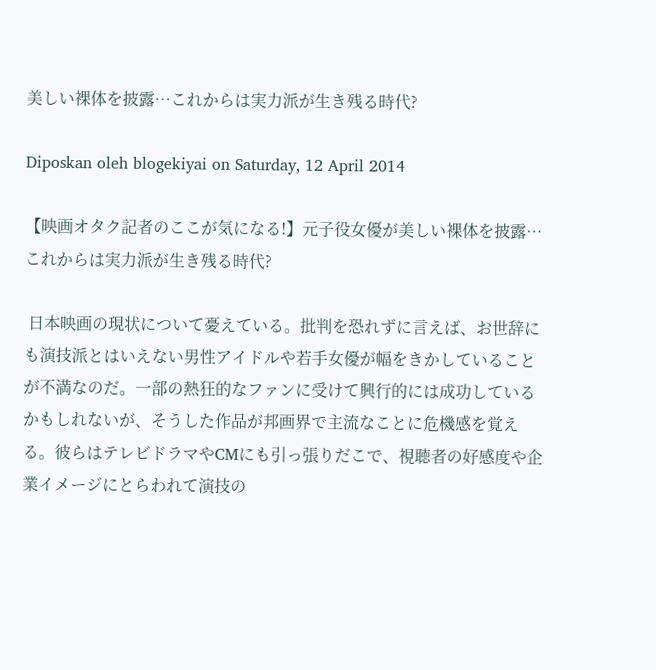美しい裸体を披露…これからは実力派が生き残る時代?

Diposkan oleh blogekiyai on Saturday, 12 April 2014

【映画オタク記者のここが気になる!】元子役女優が美しい裸体を披露…これからは実力派が生き残る時代?

 日本映画の現状について憂えている。批判を恐れずに言えば、お世辞にも演技派とはいえない男性アイドルや若手女優が幅をきかしていることが不満なのだ。一部の熱狂的なファンに受けて興行的には成功しているかもしれないが、そうした作品が邦画界で主流なことに危機感を覚える。彼らはテレビドラマやCMにも引っ張りだこで、視聴者の好感度や企業イメージにとらわれて演技の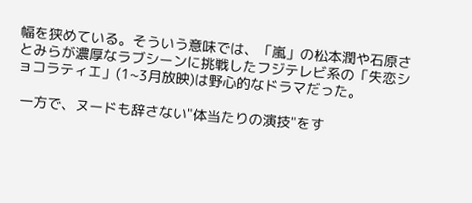幅を狭めている。そういう意味では、「嵐」の松本潤や石原さとみらが濃厚なラブシーンに挑戦したフジテレビ系の「失恋ショコラティエ」(1~3月放映)は野心的なドラマだった。

 一方で、ヌードも辞さない"体当たりの演技"をす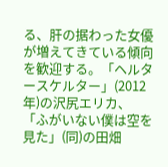る、肝の据わった女優が増えてきている傾向を歓迎する。「ヘルタースケルター」(2012年)の沢尻エリカ、「ふがいない僕は空を見た」(同)の田畑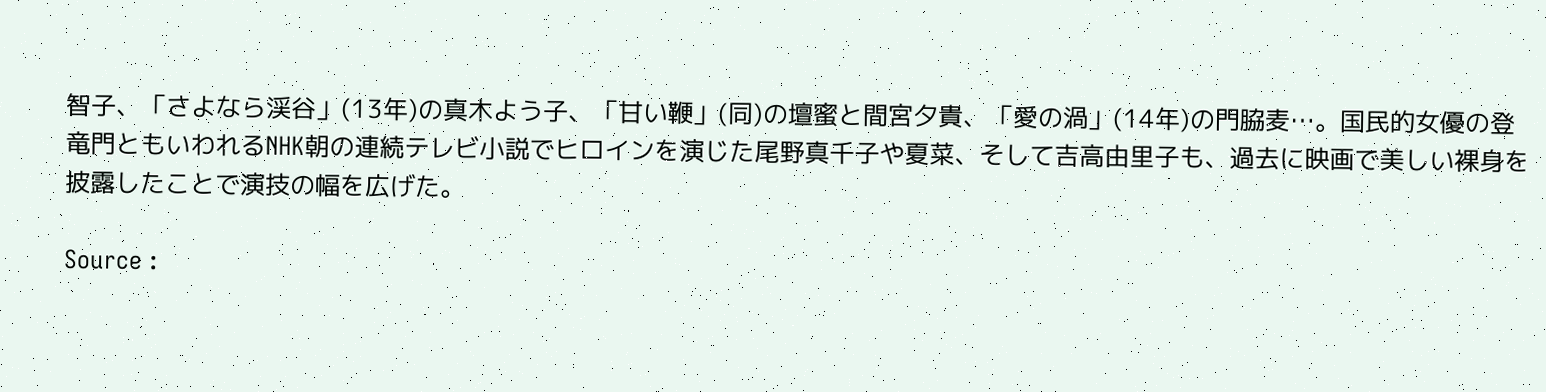智子、「さよなら渓谷」(13年)の真木よう子、「甘い鞭」(同)の壇蜜と間宮夕貴、「愛の渦」(14年)の門脇麦…。国民的女優の登竜門ともいわれるNHK朝の連続テレビ小説でヒロインを演じた尾野真千子や夏菜、そして吉高由里子も、過去に映画で美しい裸身を披露したことで演技の幅を広げた。

Source :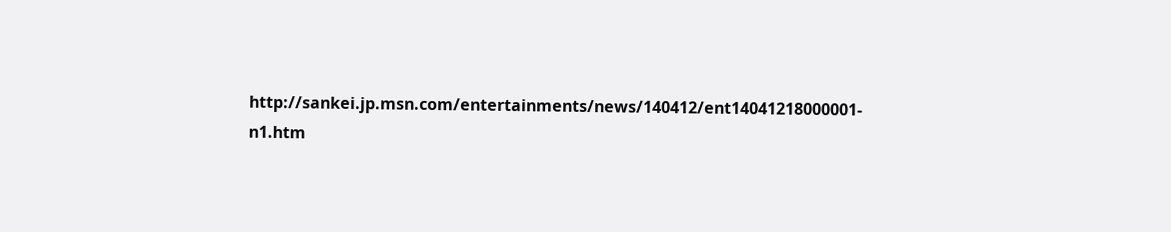http://sankei.jp.msn.com/entertainments/news/140412/ent14041218000001-n1.htm